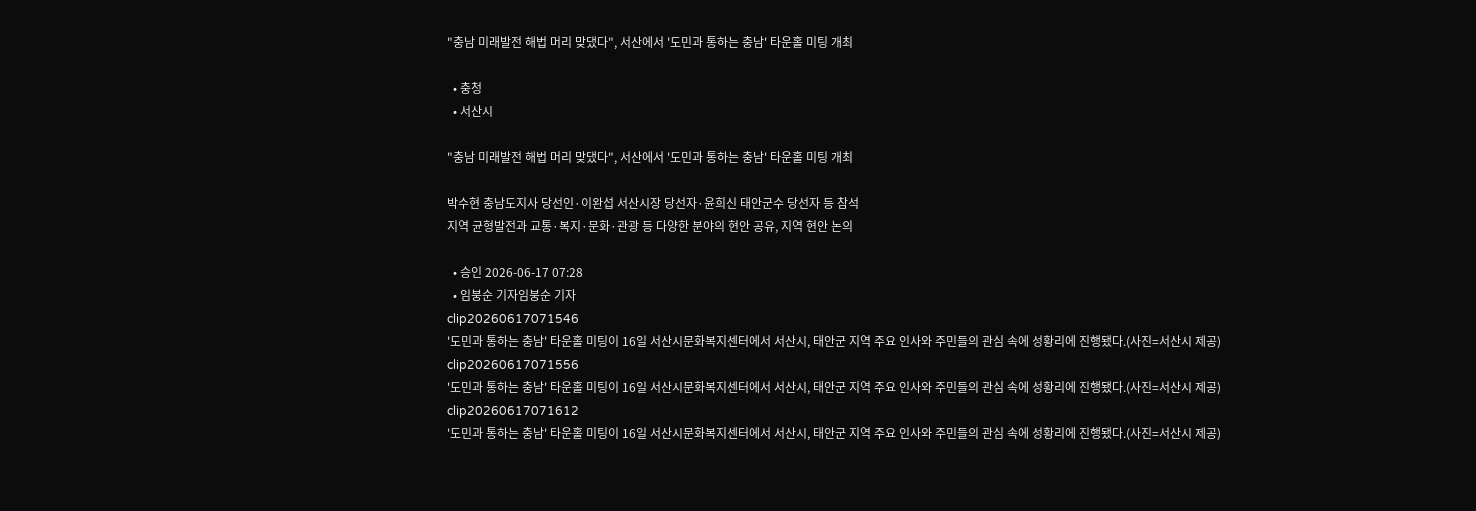"충남 미래발전 해법 머리 맞댔다", 서산에서 '도민과 통하는 충남' 타운홀 미팅 개최

  • 충청
  • 서산시

"충남 미래발전 해법 머리 맞댔다", 서산에서 '도민과 통하는 충남' 타운홀 미팅 개최

박수현 충남도지사 당선인·이완섭 서산시장 당선자·윤희신 태안군수 당선자 등 참석
지역 균형발전과 교통·복지·문화·관광 등 다양한 분야의 현안 공유, 지역 현안 논의

  • 승인 2026-06-17 07:28
  • 임붕순 기자임붕순 기자
clip20260617071546
'도민과 통하는 충남' 타운홀 미팅이 16일 서산시문화복지센터에서 서산시, 태안군 지역 주요 인사와 주민들의 관심 속에 성황리에 진행됐다.(사진=서산시 제공)
clip20260617071556
'도민과 통하는 충남' 타운홀 미팅이 16일 서산시문화복지센터에서 서산시, 태안군 지역 주요 인사와 주민들의 관심 속에 성황리에 진행됐다.(사진=서산시 제공)
clip20260617071612
'도민과 통하는 충남' 타운홀 미팅이 16일 서산시문화복지센터에서 서산시, 태안군 지역 주요 인사와 주민들의 관심 속에 성황리에 진행됐다.(사진=서산시 제공)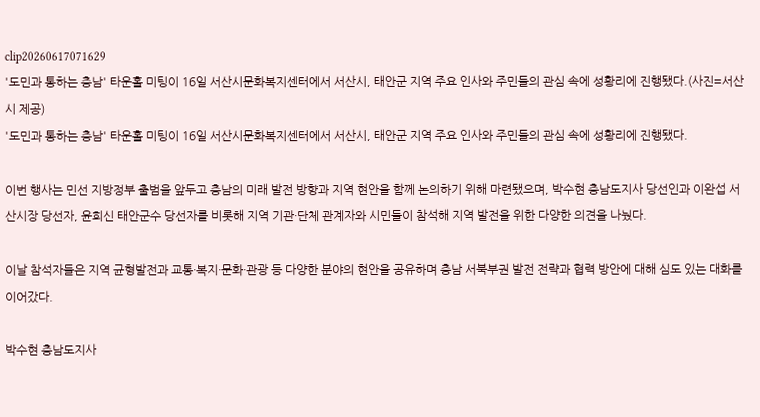clip20260617071629
'도민과 통하는 충남' 타운홀 미팅이 16일 서산시문화복지센터에서 서산시, 태안군 지역 주요 인사와 주민들의 관심 속에 성황리에 진행됐다.(사진=서산시 제공)
'도민과 통하는 충남' 타운홀 미팅이 16일 서산시문화복지센터에서 서산시, 태안군 지역 주요 인사와 주민들의 관심 속에 성황리에 진행됐다.

이번 행사는 민선 지방정부 출범을 앞두고 충남의 미래 발전 방향과 지역 현안을 함께 논의하기 위해 마련됐으며, 박수현 충남도지사 당선인과 이완섭 서산시장 당선자, 윤희신 태안군수 당선자를 비롯해 지역 기관·단체 관계자와 시민들이 참석해 지역 발전을 위한 다양한 의견을 나눴다.

이날 참석자들은 지역 균형발전과 교통·복지·문화·관광 등 다양한 분야의 현안을 공유하며 충남 서북부권 발전 전략과 협력 방안에 대해 심도 있는 대화를 이어갔다.

박수현 충남도지사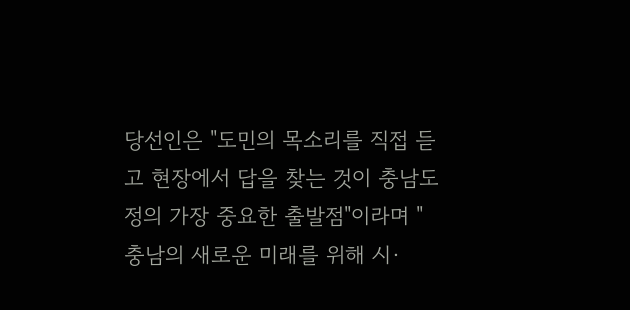당선인은 "도민의 목소리를 직접 듣고 현장에서 답을 찾는 것이 충남도정의 가장 중요한 출발점"이라며 "충남의 새로운 미래를 위해 시·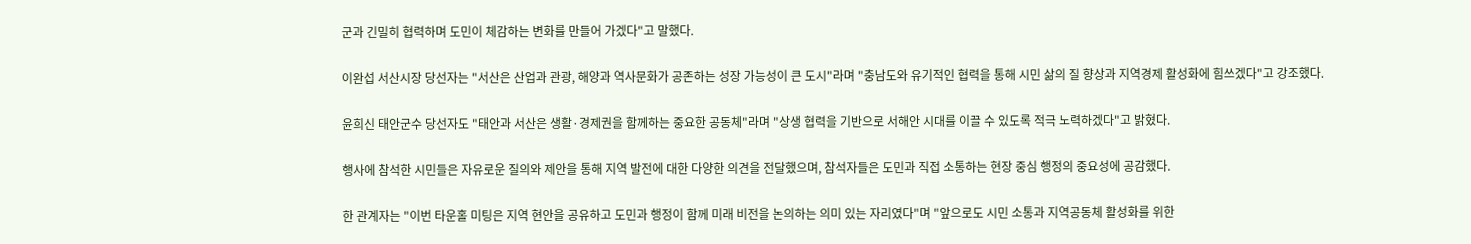군과 긴밀히 협력하며 도민이 체감하는 변화를 만들어 가겠다"고 말했다.

이완섭 서산시장 당선자는 "서산은 산업과 관광, 해양과 역사문화가 공존하는 성장 가능성이 큰 도시"라며 "충남도와 유기적인 협력을 통해 시민 삶의 질 향상과 지역경제 활성화에 힘쓰겠다"고 강조했다.

윤희신 태안군수 당선자도 "태안과 서산은 생활·경제권을 함께하는 중요한 공동체"라며 "상생 협력을 기반으로 서해안 시대를 이끌 수 있도록 적극 노력하겠다"고 밝혔다.

행사에 참석한 시민들은 자유로운 질의와 제안을 통해 지역 발전에 대한 다양한 의견을 전달했으며, 참석자들은 도민과 직접 소통하는 현장 중심 행정의 중요성에 공감했다.

한 관계자는 "이번 타운홀 미팅은 지역 현안을 공유하고 도민과 행정이 함께 미래 비전을 논의하는 의미 있는 자리였다"며 "앞으로도 시민 소통과 지역공동체 활성화를 위한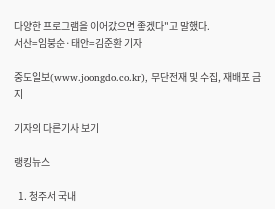다양한 프로그램을 이어갔으면 좋겠다"고 말했다.
서산=임붕순·태안=김준환 기자

중도일보(www.joongdo.co.kr), 무단전재 및 수집, 재배포 금지

기자의 다른기사 보기

랭킹뉴스

  1. 청주서 국내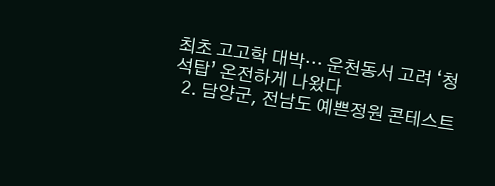최초 고고학 대박… 운천동서 고려 ‘청석탑’ 온전하게 나왔다
  2. 담양군, 전남도 예쁜정원 콘테스트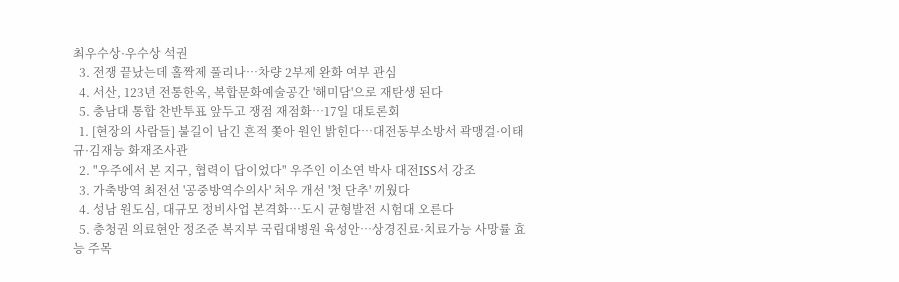최우수상·우수상 석권
  3. 전쟁 끝났는데 홀짝제 풀리나…차량 2부제 완화 여부 관심
  4. 서산, 123년 전통한옥, 복합문화예술공간 '해미담'으로 재탄생 된다
  5. 충남대 통합 찬반투표 앞두고 쟁점 재점화…17일 대토론회
  1. [현장의 사람들] 불길이 남긴 흔적 쫓아 원인 밝힌다…대전동부소방서 곽맹걸·이태규·김재능 화재조사관
  2. "우주에서 본 지구, 협력이 답이었다" 우주인 이소연 박사 대전ISS서 강조
  3. 가축방역 최전선 '공중방역수의사' 처우 개선 '첫 단추' 끼웠다
  4. 성남 원도심, 대규모 정비사업 본격화…도시 균형발전 시험대 오른다
  5. 충청권 의료현안 정조준 복지부 국립대병원 육성안…상경진료·치료가능 사망률 효능 주목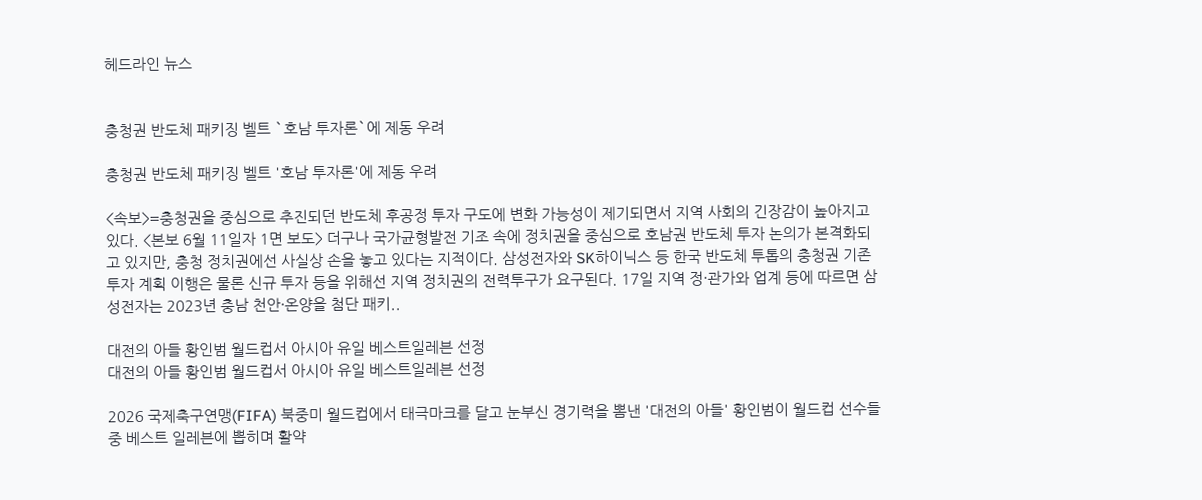헤드라인 뉴스


충청권 반도체 패키징 벨트 `호남 투자론`에 제동 우려

충청권 반도체 패키징 벨트 '호남 투자론'에 제동 우려

<속보>=충청권을 중심으로 추진되던 반도체 후공정 투자 구도에 변화 가능성이 제기되면서 지역 사회의 긴장감이 높아지고 있다. <본보 6월 11일자 1면 보도> 더구나 국가균형발전 기조 속에 정치권을 중심으로 호남권 반도체 투자 논의가 본격화되고 있지만, 충청 정치권에선 사실상 손을 놓고 있다는 지적이다. 삼성전자와 SK하이닉스 등 한국 반도체 투톱의 충청권 기존 투자 계획 이행은 물론 신규 투자 등을 위해선 지역 정치권의 전력투구가 요구된다. 17일 지역 정·관가와 업계 등에 따르면 삼성전자는 2023년 충남 천안·온양을 첨단 패키..

대전의 아들 황인범 월드컵서 아시아 유일 베스트일레븐 선정
대전의 아들 황인범 월드컵서 아시아 유일 베스트일레븐 선정

2026 국제축구연맹(FIFA) 북중미 월드컵에서 태극마크를 달고 눈부신 경기력을 뽐낸 '대전의 아들' 황인범이 월드컵 선수들 중 베스트 일레븐에 뽑히며 활약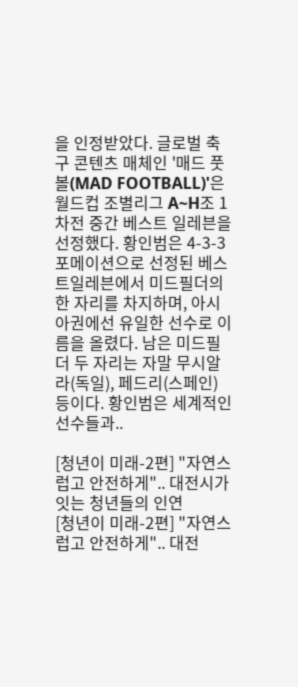을 인정받았다. 글로벌 축구 콘텐츠 매체인 '매드 풋볼(MAD FOOTBALL)'은 월드컵 조별리그 A~H조 1차전 중간 베스트 일레븐을 선정했다. 황인범은 4-3-3 포메이션으로 선정된 베스트일레븐에서 미드필더의 한 자리를 차지하며, 아시아권에선 유일한 선수로 이름을 올렸다. 남은 미드필더 두 자리는 자말 무시알라(독일), 페드리(스페인) 등이다. 황인범은 세계적인 선수들과..

[청년이 미래-2편] "자연스럽고 안전하게".. 대전시가 잇는 청년들의 인연
[청년이 미래-2편] "자연스럽고 안전하게".. 대전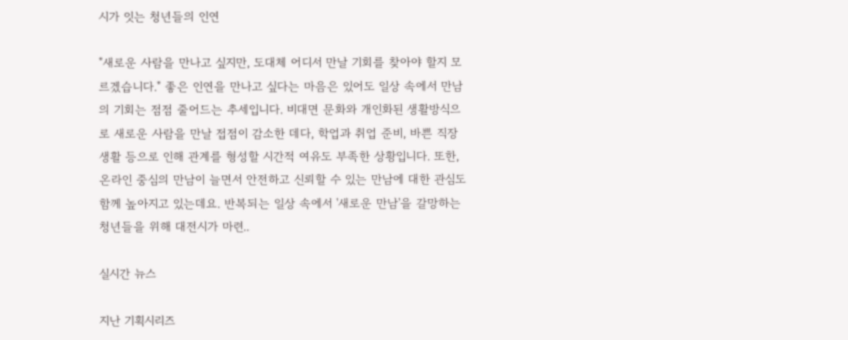시가 잇는 청년들의 인연

"새로운 사람을 만나고 싶지만, 도대체 어디서 만날 기회를 찾아야 할지 모르겠습니다." 좋은 인연을 만나고 싶다는 마음은 있어도 일상 속에서 만남의 기회는 점점 줄어드는 추세입니다. 비대면 문화와 개인화된 생활방식으로 새로운 사람을 만날 접점이 감소한 데다, 학업과 취업 준비, 바쁜 직장 생활 등으로 인해 관계를 형성할 시간적 여유도 부족한 상황입니다. 또한, 온라인 중심의 만남이 늘면서 안전하고 신뢰할 수 있는 만남에 대한 관심도 함께 높아지고 있는데요. 반복되는 일상 속에서 '새로운 만남'을 갈망하는 청년들을 위해 대전시가 마련..

실시간 뉴스

지난 기획시리즈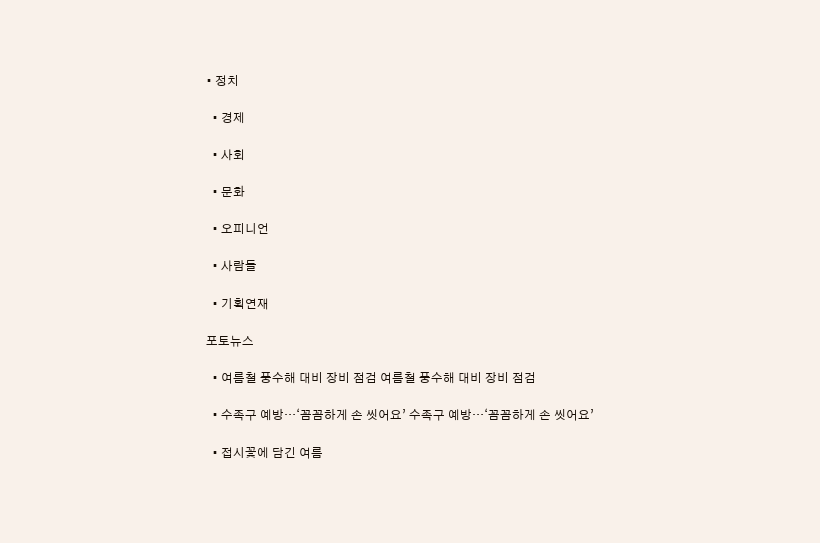• 정치

  • 경제

  • 사회

  • 문화

  • 오피니언

  • 사람들

  • 기획연재

포토뉴스

  • 여름철 풍수해 대비 장비 점검 여름철 풍수해 대비 장비 점검

  • 수족구 예방…‘꼼꼼하게 손 씻어요’ 수족구 예방…‘꼼꼼하게 손 씻어요’

  • 접시꽃에 담긴 여름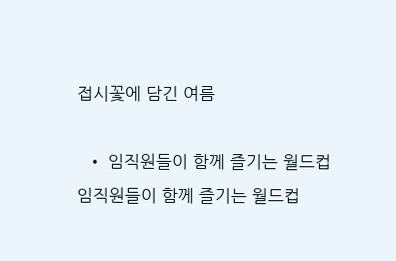접시꽃에 담긴 여름

  • 임직원들이 함께 즐기는 월드컵 임직원들이 함께 즐기는 월드컵